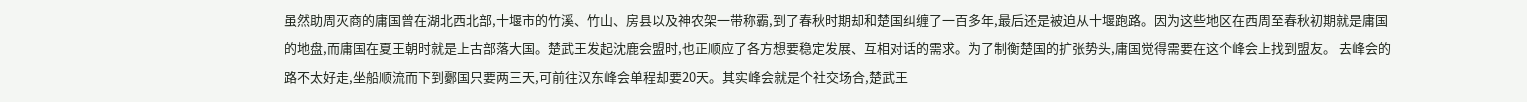虽然助周灭商的庸国曾在湖北西北部,十堰市的竹溪、竹山、房县以及神农架一带称霸,到了春秋时期却和楚国纠缠了一百多年,最后还是被迫从十堰跑路。因为这些地区在西周至春秋初期就是庸国的地盘,而庸国在夏王朝时就是上古部落大国。楚武王发起沈鹿会盟时,也正顺应了各方想要稳定发展、互相对话的需求。为了制衡楚国的扩张势头,庸国觉得需要在这个峰会上找到盟友。 去峰会的路不太好走,坐船顺流而下到鄾国只要两三天,可前往汉东峰会单程却要20天。其实峰会就是个社交场合,楚武王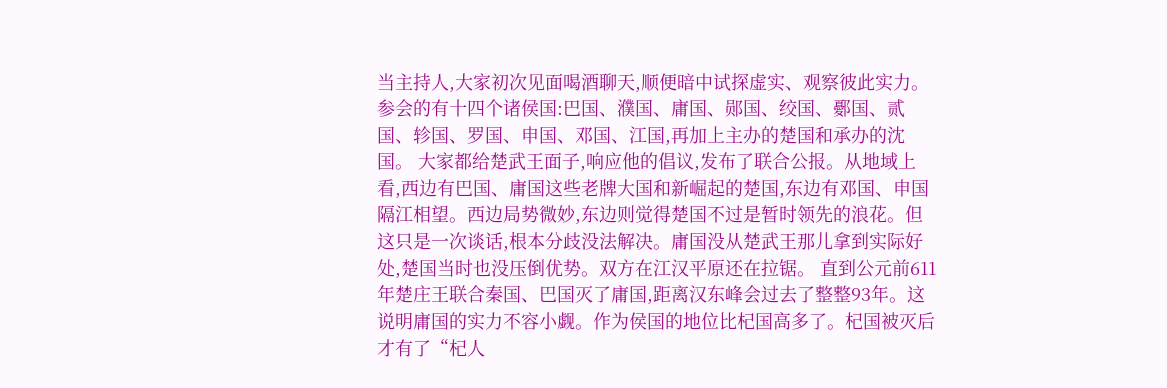当主持人,大家初次见面喝酒聊天,顺便暗中试探虚实、观察彼此实力。参会的有十四个诸侯国:巴国、濮国、庸国、郧国、绞国、鄾国、贰国、轸国、罗国、申国、邓国、江国,再加上主办的楚国和承办的沈国。 大家都给楚武王面子,响应他的倡议,发布了联合公报。从地域上看,西边有巴国、庸国这些老牌大国和新崛起的楚国,东边有邓国、申国隔江相望。西边局势微妙,东边则觉得楚国不过是暂时领先的浪花。但这只是一次谈话,根本分歧没法解决。庸国没从楚武王那儿拿到实际好处,楚国当时也没压倒优势。双方在江汉平原还在拉锯。 直到公元前611年楚庄王联合秦国、巴国灭了庸国,距离汉东峰会过去了整整93年。这说明庸国的实力不容小觑。作为侯国的地位比杞国高多了。杞国被灭后才有了“杞人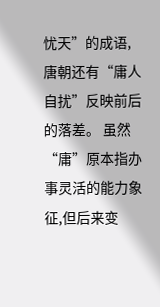忧天”的成语,唐朝还有“庸人自扰”反映前后的落差。 虽然“庸”原本指办事灵活的能力象征,但后来变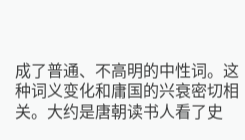成了普通、不高明的中性词。这种词义变化和庸国的兴衰密切相关。大约是唐朝读书人看了史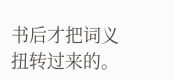书后才把词义扭转过来的。